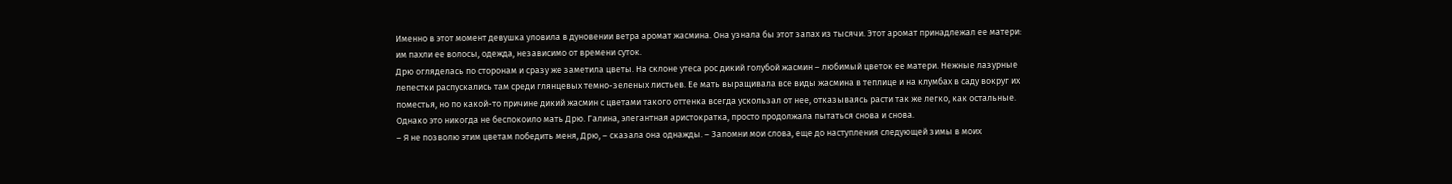Именно в этот момент девушка уловила в дуновении ветра аромат жасмина. Она узнала бы этот запах из тысячи. Этот аромат принадлежал ее матери: им пахли ее волосы, одежда, независимо от времени суток.
Дрю огляделась по сторонам и сразу же заметила цветы. На склоне утеса рос дикий голубой жасмин – любимый цветок ее матери. Нежные лазурные лепестки распускались там среди глянцевых темно-зеленых листьев. Ее мать выращивала все виды жасмина в теплице и на клумбах в саду вокруг их поместья, но по какой-то причине дикий жасмин с цветами такого оттенка всегда ускользал от нее, отказываясь расти так же легко, как остальные. Однако это никогда не беспокоило мать Дрю. Галина, элегантная аристократка, просто продолжала пытаться снова и снова.
– Я не позволю этим цветам победить меня, Дрю, – сказала она однажды. – Запомни мои слова, еще до наступления следующей зимы в моих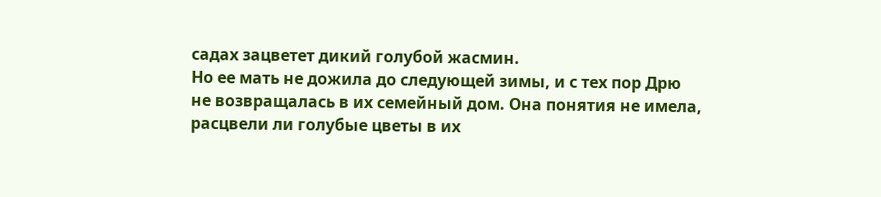садах зацветет дикий голубой жасмин.
Но ее мать не дожила до следующей зимы, и с тех пор Дрю не возвращалась в их семейный дом. Она понятия не имела, расцвели ли голубые цветы в их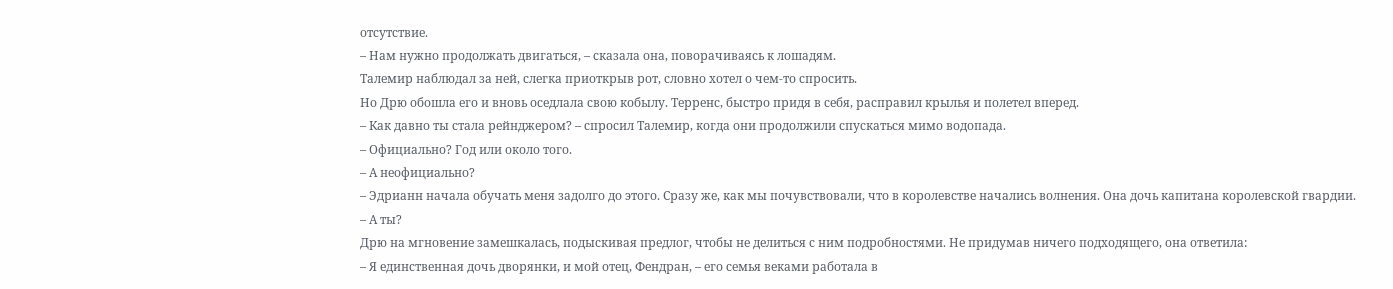отсутствие.
– Нам нужно продолжать двигаться, – сказала она, поворачиваясь к лошадям.
Талемир наблюдал за ней, слегка приоткрыв рот, словно хотел о чем-то спросить.
Но Дрю обошла его и вновь оседлала свою кобылу. Терренс, быстро придя в себя, расправил крылья и полетел вперед.
– Как давно ты стала рейнджером? – спросил Талемир, когда они продолжили спускаться мимо водопада.
– Официально? Год или около того.
– А неофициально?
– Эдрианн начала обучать меня задолго до этого. Сразу же, как мы почувствовали, что в королевстве начались волнения. Она дочь капитана королевской гвардии.
– А ты?
Дрю на мгновение замешкалась, подыскивая предлог, чтобы не делиться с ним подробностями. Не придумав ничего подходящего, она ответила:
– Я единственная дочь дворянки, и мой отец, Фендран, – его семья веками работала в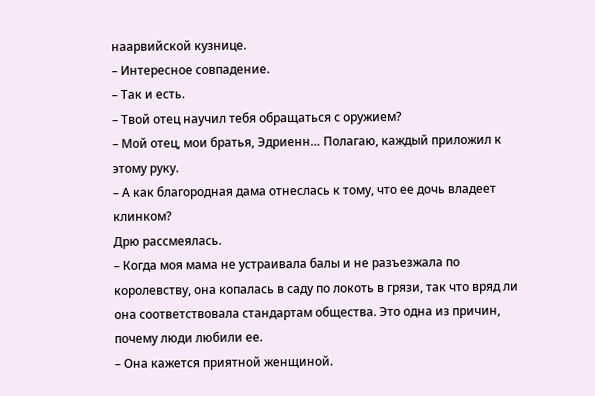наарвийской кузнице.
– Интересное совпадение.
– Так и есть.
– Твой отец научил тебя обращаться с оружием?
– Мой отец, мои братья, Эдриенн… Полагаю, каждый приложил к этому руку.
– А как благородная дама отнеслась к тому, что ее дочь владеет клинком?
Дрю рассмеялась.
– Когда моя мама не устраивала балы и не разъезжала по королевству, она копалась в саду по локоть в грязи, так что вряд ли она соответствовала стандартам общества. Это одна из причин, почему люди любили ее.
– Она кажется приятной женщиной.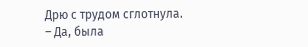Дрю с трудом сглотнула.
– Да, была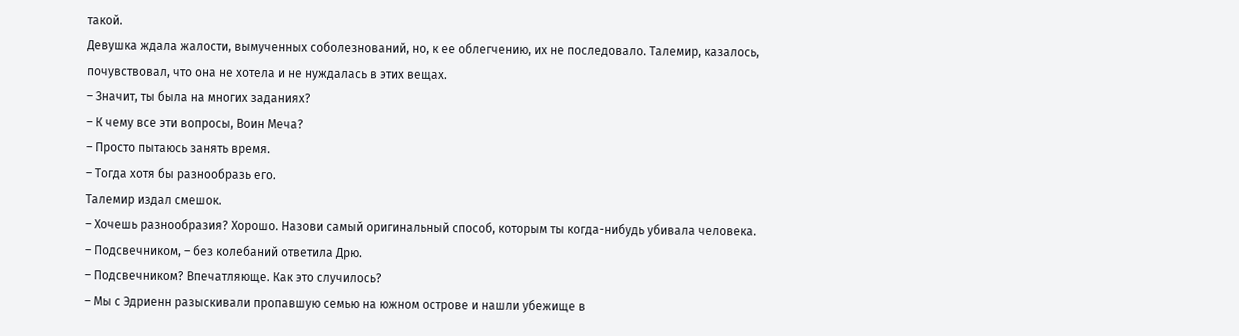такой.
Девушка ждала жалости, вымученных соболезнований, но, к ее облегчению, их не последовало. Талемир, казалось, почувствовал, что она не хотела и не нуждалась в этих вещах.
– Значит, ты была на многих заданиях?
– К чему все эти вопросы, Воин Меча?
– Просто пытаюсь занять время.
– Тогда хотя бы разнообразь его.
Талемир издал смешок.
– Хочешь разнообразия? Хорошо. Назови самый оригинальный способ, которым ты когда-нибудь убивала человека.
– Подсвечником, – без колебаний ответила Дрю.
– Подсвечником? Впечатляюще. Как это случилось?
– Мы с Эдриенн разыскивали пропавшую семью на южном острове и нашли убежище в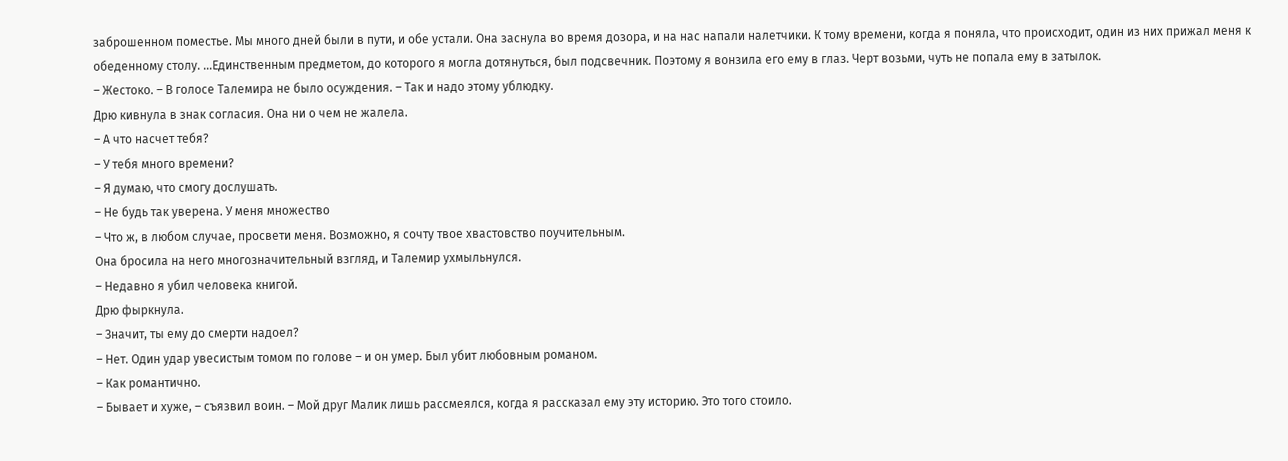заброшенном поместье. Мы много дней были в пути, и обе устали. Она заснула во время дозора, и на нас напали налетчики. К тому времени, когда я поняла, что происходит, один из них прижал меня к обеденному столу. …Единственным предметом, до которого я могла дотянуться, был подсвечник. Поэтому я вонзила его ему в глаз. Черт возьми, чуть не попала ему в затылок.
– Жестоко. – В голосе Талемира не было осуждения. – Так и надо этому ублюдку.
Дрю кивнула в знак согласия. Она ни о чем не жалела.
– А что насчет тебя?
– У тебя много времени?
– Я думаю, что смогу дослушать.
– Не будь так уверена. У меня множество
– Что ж, в любом случае, просвети меня. Возможно, я сочту твое хвастовство поучительным.
Она бросила на него многозначительный взгляд, и Талемир ухмыльнулся.
– Недавно я убил человека книгой.
Дрю фыркнула.
– Значит, ты ему до смерти надоел?
– Нет. Один удар увесистым томом по голове – и он умер. Был убит любовным романом.
– Как романтично.
– Бывает и хуже, – съязвил воин. – Мой друг Малик лишь рассмеялся, когда я рассказал ему эту историю. Это того стоило.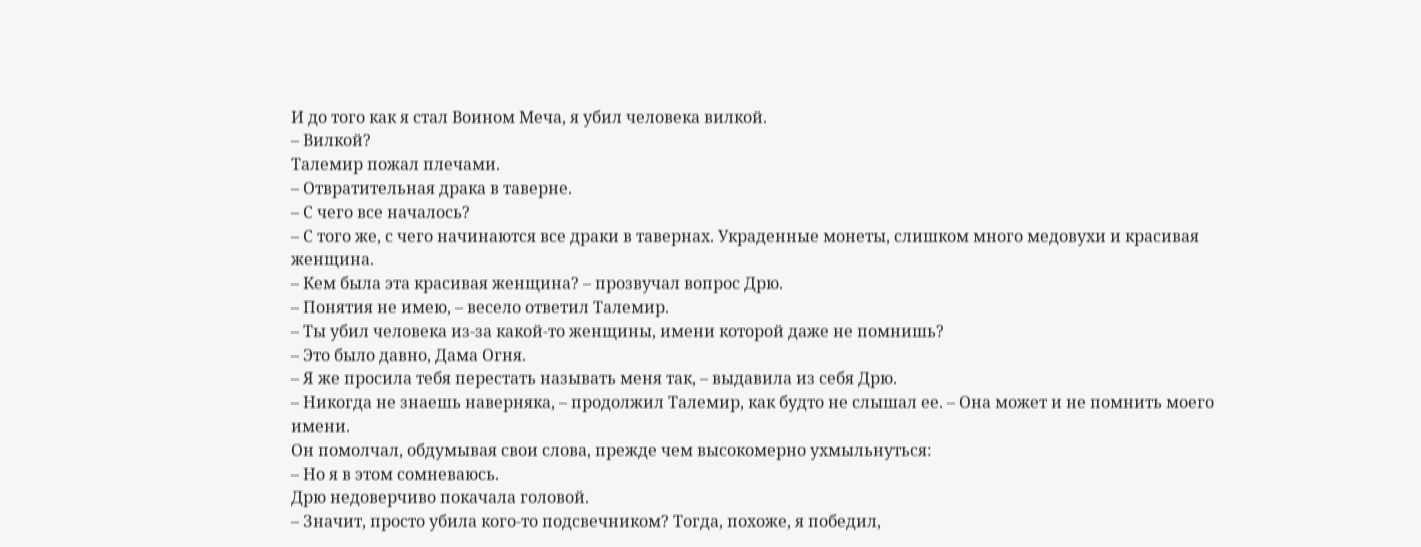И до того как я стал Воином Меча, я убил человека вилкой.
– Вилкой?
Талемир пожал плечами.
– Отвратительная драка в таверне.
– С чего все началось?
– С того же, с чего начинаются все драки в тавернах. Украденные монеты, слишком много медовухи и красивая женщина.
– Кем была эта красивая женщина? – прозвучал вопрос Дрю.
– Понятия не имею, – весело ответил Талемир.
– Ты убил человека из-за какой-то женщины, имени которой даже не помнишь?
– Это было давно, Дама Огня.
– Я же просила тебя перестать называть меня так, – выдавила из себя Дрю.
– Никогда не знаешь наверняка, – продолжил Талемир, как будто не слышал ее. – Она может и не помнить моего имени.
Он помолчал, обдумывая свои слова, прежде чем высокомерно ухмыльнуться:
– Но я в этом сомневаюсь.
Дрю недоверчиво покачала головой.
– Значит, просто убила кого-то подсвечником? Тогда, похоже, я победил,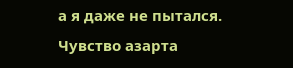а я даже не пытался.
Чувство азарта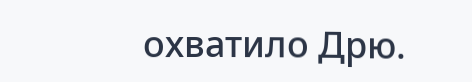охватило Дрю.